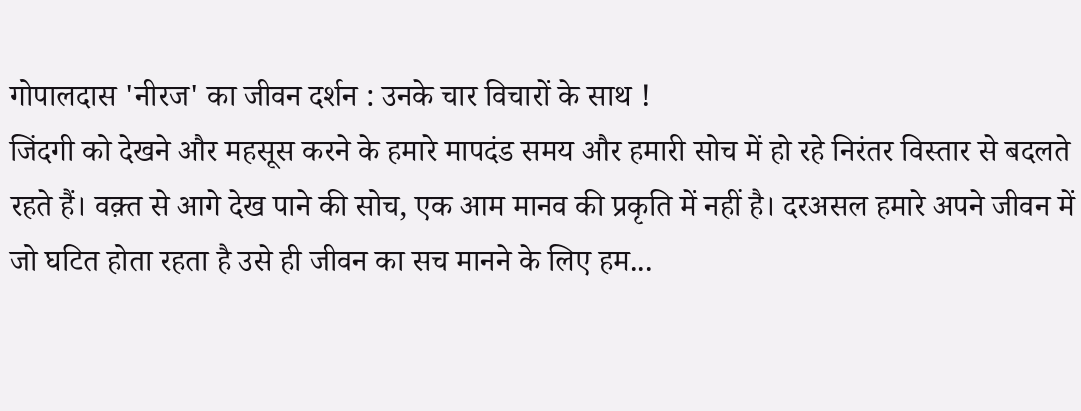गोपालदास 'नीरज' का जीवन दर्शन : उनके चार विचारों के साथ !
जिंदगी को देखने और महसूस करने के हमारे मापदंड समय और हमारी सोच में हो रहे निरंतर विस्तार से बदलते रहते हैं। वक़्त से आगे देख पाने की सोच, एक आम मानव की प्रकृति में नहीं है। दरअसल हमारे अपने जीवन में जो घटित होता रहता है उसे ही जीवन का सच मानने के लिए हम...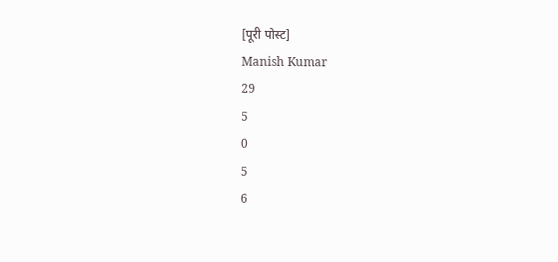[पूरी पोस्ट]
Manish Kumar
29
5
0
5
6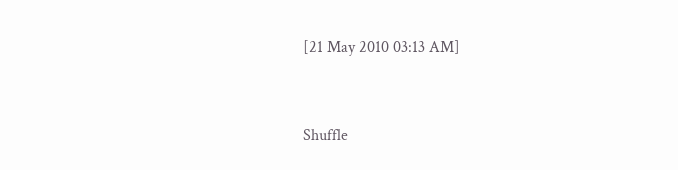[21 May 2010 03:13 AM]



Shuffle